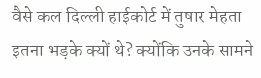वैसे कल दिल्ली हाईकोर्ट में तुषार मेहता इतना भड़के क्यों थे? क्योंकि उनके सामने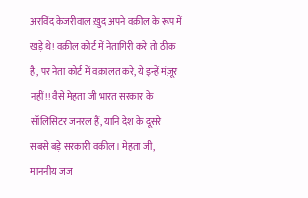अरविंद केजरीवाल ख़ुद अपने वक़ील के रूप में खड़े थे! वक़ील कोर्ट में नेतागिरी करे तो ठीक है, पर नेता कोर्ट में वक़ालत करे, ये इन्हें मंज़ूर नहीं!! वैसे मेहता जी भारत सरकार के सॉलिसिटर जनरल हैं, यानि देश के दूसरे सबसे बड़े सरकारी वकील। मेहता जी, माननीय जज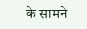के सामने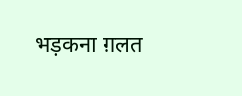भड़कना ग़लत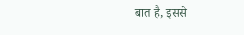बात है, इससे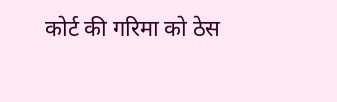कोर्ट की गरिमा को ठेस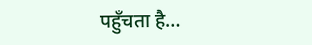पहुँचता है…